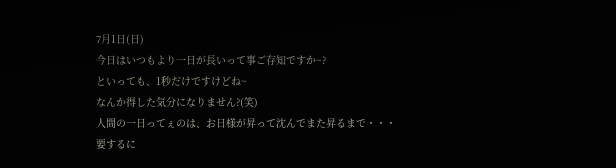7月1日(日)
今日はいつもより一日が長いって事ご存知ですか~?
といっても、1秒だけですけどね~
なんか得した気分になりません?(笑)
人間の一日ってぇのは、お日様が昇って沈んでまた昇るまで・・・
要するに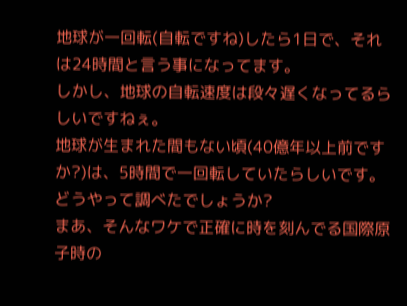地球が一回転(自転ですね)したら1日で、それは24時間と言う事になってます。
しかし、地球の自転速度は段々遅くなってるらしいですねぇ。
地球が生まれた間もない頃(40億年以上前ですか?)は、5時間で一回転していたらしいです。
どうやって調べたでしょうか?
まあ、そんなワケで正確に時を刻んでる国際原子時の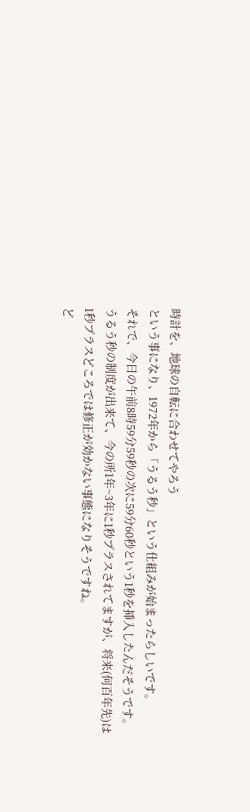時計を、地球の自転に合わせてやろう
という事になり、1972年から「うるう秒」という仕組みが始まったらしいです。
それで、今日の午前8時59分59秒の次に59分60秒という1秒を挿入したんだそうです。
うるう秒の制度が出来て、今の所1年~3年に1秒プラスされてますが、将来(何百年先)は
1秒プラスどころでは修正が効かない事態になりそうですね。
ど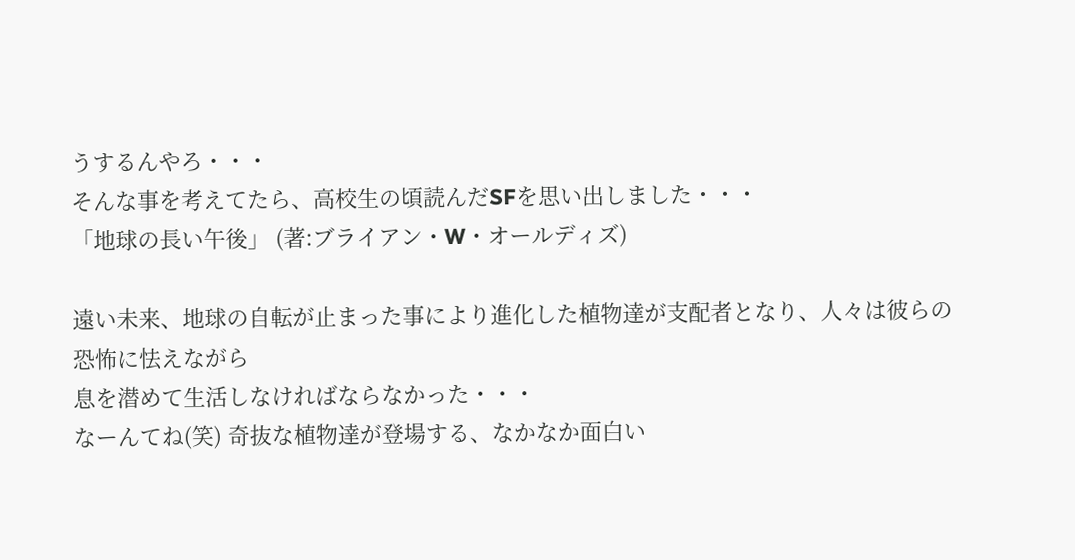うするんやろ・・・
そんな事を考えてたら、高校生の頃読んだSFを思い出しました・・・
「地球の長い午後」 (著:ブライアン・W・オールディズ)

遠い未来、地球の自転が止まった事により進化した植物達が支配者となり、人々は彼らの恐怖に怯えながら
息を潜めて生活しなければならなかった・・・
なーんてね(笑) 奇抜な植物達が登場する、なかなか面白い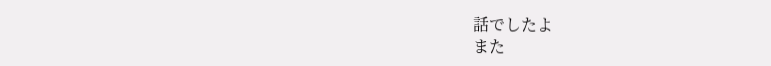話でしたよ
また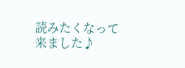読みたくなって来ました♪